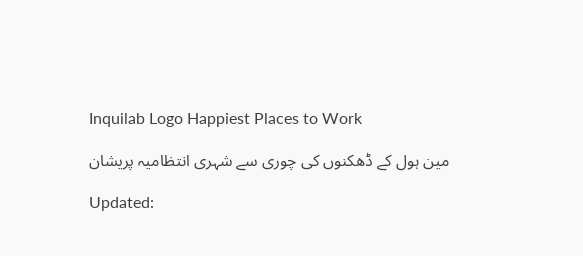Inquilab Logo Happiest Places to Work

مین ہول کے ڈھکنوں کی چوری سے شہری انتظامیہ پریشان

Updated: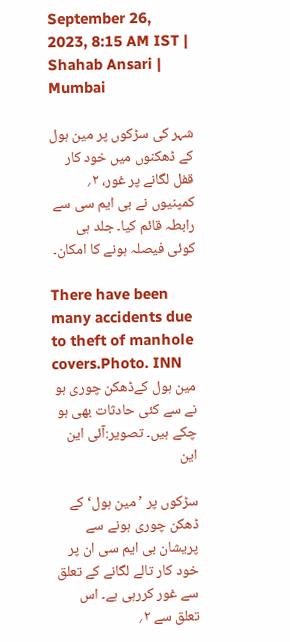September 26, 2023, 8:15 AM IST | Shahab Ansari | Mumbai

شہر کی سڑکوں پر مین ہول کے ڈھکنوں میں خود کار قفل لگانے پر غور، ۲؍ کمپنیوں نے بی ایم سی سے رابطہ قائم کیا۔ جلد ہی کوئی فیصلہ ہونے کا امکان۔

There have been many accidents due to theft of manhole covers.Photo. INN
مین ہول کےڈھکن چوری ہو نے سے کئی حادثات بھی ہو چکے ہیں۔ تصویر:آئی این این

سڑکوں پر ’مین ہول‘ کے ڈھکن چوری ہونے سے پریشان بی ایم سی ان پر خود کار تالے لگانے کے تعلق سے غور کررہی ہے۔ اس تعلق سے ۲؍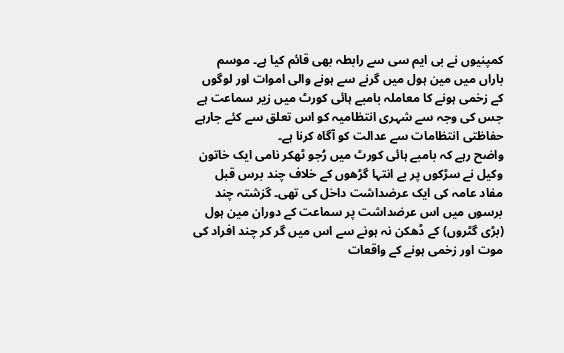کمپنیوں نے بی ایم سی سے رابطہ بھی قائم کیا ہے۔ موسم باراں میں مین ہول میں گرنے سے ہونے والی اموات اور لوگوں کے زخمی ہونے کا معاملہ بامبے ہائی کورٹ میں زیر سماعت ہے جس کی وجہ سے شہری انتظامیہ کو اس تعلق سے کئے جارہے حفاظتی انتظامات سے عدالت کو آگاہ کرنا ہے۔
واضح رہے کہ بامبے ہائی کورٹ میں رُجو ٹھکر نامی ایک خاتون وکیل نے سڑکوں پر بے انتہا گڑھوں کے خلاف چند برس قبل مفاد عامہ کی ایک عرضداشت داخل کی تھی۔ گزشتہ چند برسوں میں اس عرضداشت پر سماعت کے دوران مین ہول (بڑی گٹروں) کے ڈھکن نہ ہونے سے اس میں گر کر چند افراد کی موت اور زخمی ہونے کے واقعات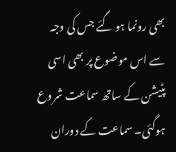بھی رونما ہو گئے جس کی وجہ سے اس موضوع پر بھی اسی پٹیشن کے ساتھ سماعت شروع ہوگئی۔ سماعت کے دوران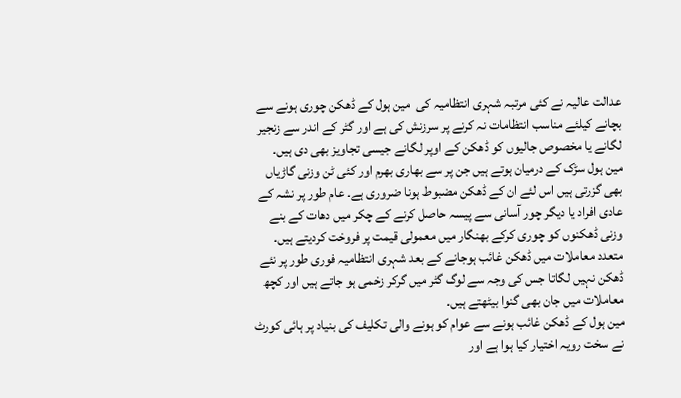عدالت عالیہ نے کئی مرتبہ شہری انتظامیہ کی  مین ہول کے ڈھکن چوری ہونے سے بچانے کیلئے مناسب انتظامات نہ کرنے پر سرزنش کی ہے اور گٹر کے اندر سے زنجیر لگانے یا مخصوص جالیوں کو ڈھکن کے اوپر لگانے جیسی تجاویز بھی دی ہیں۔
مین ہول سڑک کے درمیان ہوتے ہیں جن پر سے بھاری بھرم اور کئی ٹن وزنی گاڑیاں بھی گزرتی ہیں اس لئے ان کے ڈھکن مضبوط ہونا ضروری ہے۔ عام طور پر نشہ کے عادی افراد یا دیگر چور آسانی سے پیسہ حاصل کرنے کے چکر میں دھات کے بنے وزنی ڈھکنوں کو چوری کرکے بھنگار میں معمولی قیمت پر فروخت کردیتے ہیں۔ متعدد معاملات میں ڈھکن غائب ہوجانے کے بعد شہری انتظامیہ فوری طور پر نئے ڈھکن نہیں لگاتا جس کی وجہ سے لوگ گٹر میں گرکر زخمی ہو جاتے ہیں اور کچھ معاملات میں جان بھی گنوا بیٹھتے ہیں۔
مین ہول کے ڈھکن غائب ہونے سے عوام کو ہونے والی تکلیف کی بنیاد پر ہائی کورٹ نے سخت رویہ اختیار کیا ہوا ہے اور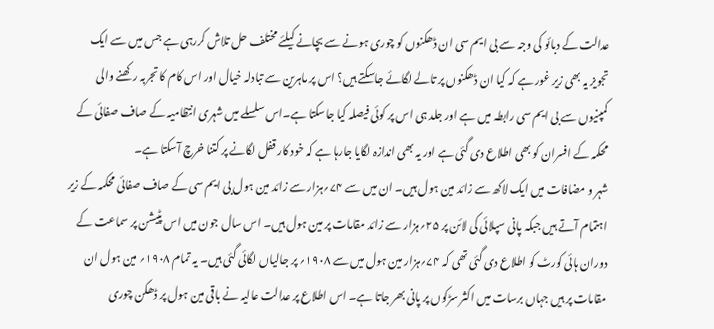عدالت کے دبائو کی وجہ سے بی ایم سی ان ڈھکنوں کو چوری ہونے سے بچانے کیلئے مختلف حل تلاش کررہی ہے جس میں سے ایک تجویز یہ بھی زیر غور ہے کہ کیا ان ڈھکنوں پر تالے لگائے جاسکتے ہیں؟ اس پر ماہرین سے تبادلہ خیال اور اس کام کا تجربہ رکھنے والی کمپنیوں سے بی ایم سی رابطہ میں ہے اور جلد ہی اس پر کوئی فیصلہ کیا جاسکتا ہے۔اس سلسلے میں شہری انتظامیہ کے صاف صفائی کے محکمہ کے افسران کو بھی اطلاع دی گئی ہے اور یہ بھی اندازہ لگایا جارہا ہے کہ خود کار قفل لگانے پر کتنا خرچ آسکتا ہے۔
شہر و مضافات میں ایک لاکھ سے زائد مین ہول ہیں۔ ان میں سے ۷۴؍ہزار سے زائد مین ہول بی ایم سی کے صاف صفائی محکمہ کے زیر اہتمام آتے ہیں جبکہ پانی سپلائی کی لائن پر ۲۵؍ہزار سے زائد مقامات پر مین ہول ہیں۔ اس سال جون میں اس پٹیشن پر سماعت کے دوران ہائی کورٹ کو اطلاع دی گئی تھی کہ ۷۴؍ہزار مین ہول میں سے ۱۹۰۸؍ پر جالیاں لگائی گئی ہیں۔ یہ تمام ۱۹۰۸؍ مین ہول ان مقامات پر ہیں جہاں برسات میں اکثر سڑکوں پر پانی بھر جاتا ہے۔ اس اطلاع پر عدالت عالیہ نے باقی مین ہول پر ڈھکن چوری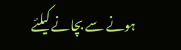ہونے سے بچانے کیلئے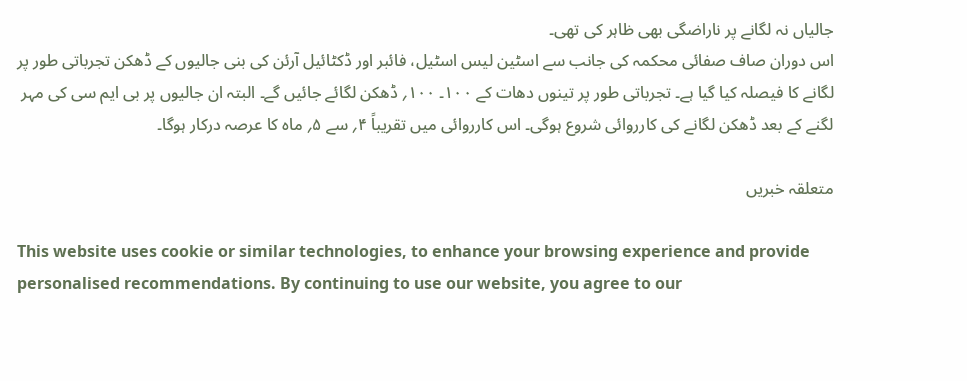جالیاں نہ لگانے پر ناراضگی بھی ظاہر کی تھی۔
اس دوران صاف صفائی محکمہ کی جانب سے اسٹین لیس اسٹیل، فائبر اور ڈکٹائیل آرئن کی بنی جالیوں کے ڈھکن تجرباتی طور پر لگانے کا فیصلہ کیا گیا ہے۔ تجرباتی طور پر تینوں دھات کے ۱۰۰۔ ۱۰۰؍ ڈھکن لگائے جائیں گے۔ البتہ ان جالیوں پر بی ایم سی کی مہر لگنے کے بعد ڈھکن لگانے کی کارروائی شروع ہوگی۔ اس کارروائی میں تقریباً ۴؍ سے ۵؍ ماہ کا عرصہ درکار ہوگا۔

متعلقہ خبریں

This website uses cookie or similar technologies, to enhance your browsing experience and provide personalised recommendations. By continuing to use our website, you agree to our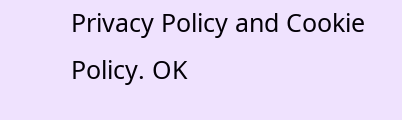Privacy Policy and Cookie Policy. OK